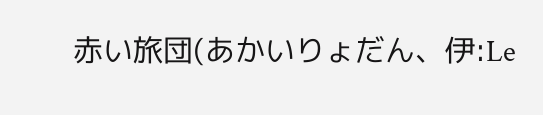赤い旅団(あかいりょだん、伊:Le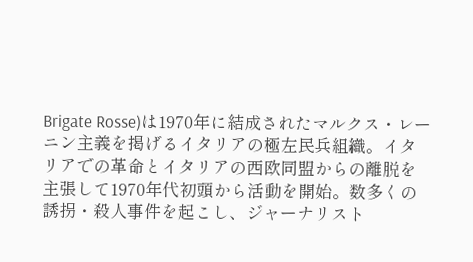Brigate Rosse)は1970年に結成されたマルクス・レーニン主義を掲げるイタリアの極左民兵組織。イタリアでの革命とイタリアの西欧同盟からの離脱を主張して1970年代初頭から活動を開始。数多くの誘拐・殺人事件を起こし、ジャーナリスト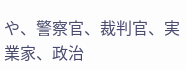や、警察官、裁判官、実業家、政治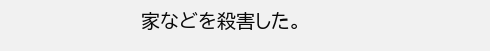家などを殺害した。